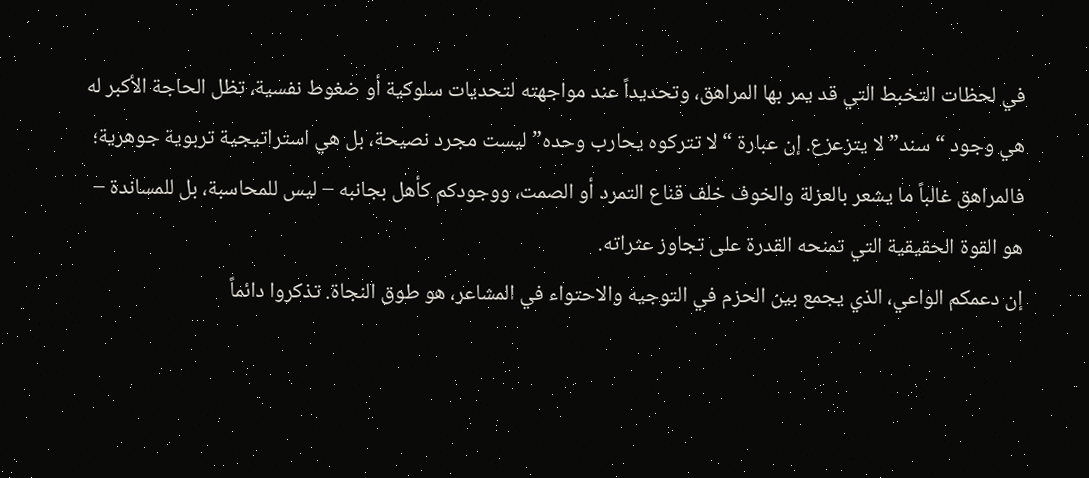في لحظات التخبط التي قد يمر بها المراهق، وتحديداً عند مواجهته لتحديات سلوكية أو ضغوط نفسية، تظل الحاجة الأكبر له هي وجود “سند” لا يتزعزع. إن عبارة “لا تتركوه يحارب وحده” ليست مجرد نصيحة، بل هي استراتيجية تربوية جوهرية؛ فالمراهق غالباً ما يشعر بالعزلة والخوف خلف قناع التمرد أو الصمت، ووجودكم كأهل بجانبه – ليس للمحاسبة، بل للمساندة – هو القوة الحقيقية التي تمنحه القدرة على تجاوز عثراته.
إن دعمكم الواعي، الذي يجمع بين الحزم في التوجيه والاحتواء في المشاعر، هو طوق النجاة. تذكروا دائماً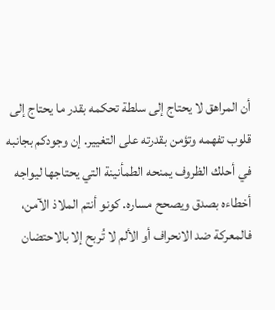أن المراهق لا يحتاج إلى سلطة تحكمه بقدر ما يحتاج إلى قلوب تفهمه وتؤمن بقدرته على التغيير. إن وجودكم بجانبه في أحلك الظروف يمنحه الطمأنينة التي يحتاجها ليواجه أخطاءه بصدق ويصحح مساره. كونو أنتم الملاذ الآمن، فالمعركة ضد الانحراف أو الألم لا تُربح إلا بالاحتضان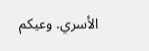الأسري. وعيكم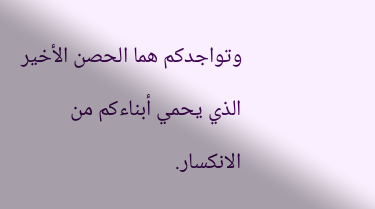وتواجدكم هما الحصن الأخير الذي يحمي أبناءكم من الانكسار.